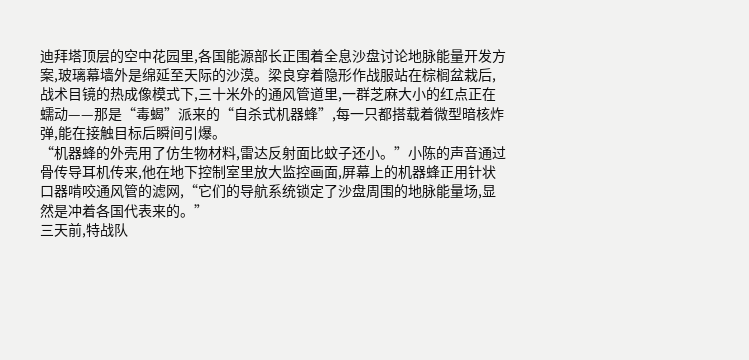迪拜塔顶层的空中花园里,各国能源部长正围着全息沙盘讨论地脉能量开发方案,玻璃幕墙外是绵延至天际的沙漠。梁良穿着隐形作战服站在棕榈盆栽后,战术目镜的热成像模式下,三十米外的通风管道里,一群芝麻大小的红点正在蠕动——那是“毒蝎”派来的“自杀式机器蜂”,每一只都搭载着微型暗核炸弹,能在接触目标后瞬间引爆。
“机器蜂的外壳用了仿生物材料,雷达反射面比蚊子还小。”小陈的声音通过骨传导耳机传来,他在地下控制室里放大监控画面,屏幕上的机器蜂正用针状口器啃咬通风管的滤网,“它们的导航系统锁定了沙盘周围的地脉能量场,显然是冲着各国代表来的。”
三天前,特战队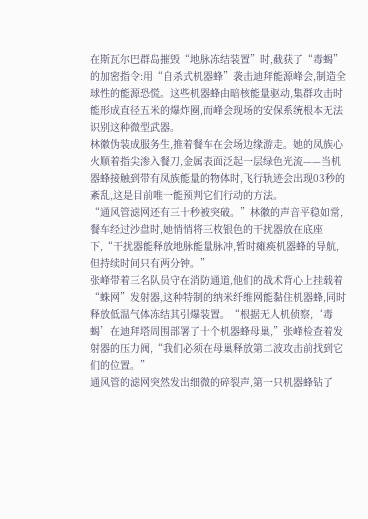在斯瓦尔巴群岛摧毁“地脉冻结装置”时,截获了“毒蝎”的加密指令:用“自杀式机器蜂”袭击迪拜能源峰会,制造全球性的能源恐慌。这些机器蜂由暗核能量驱动,集群攻击时能形成直径五米的爆炸圈,而峰会现场的安保系统根本无法识别这种微型武器。
林徽伪装成服务生,推着餐车在会场边缘游走。她的凤族心火顺着指尖渗入餐刀,金属表面泛起一层绿色光流——当机器蜂接触到带有凤族能量的物体时,飞行轨迹会出现03秒的紊乱,这是目前唯一能预判它们行动的方法。
“通风管滤网还有三十秒被突破。”林徽的声音平稳如常,餐车经过沙盘时,她悄悄将三枚银色的干扰器放在底座下,“干扰器能释放地脉能量脉冲,暂时瘫痪机器蜂的导航,但持续时间只有两分钟。”
张峰带着三名队员守在消防通道,他们的战术背心上挂载着“蛛网”发射器,这种特制的纳米纤维网能黏住机器蜂,同时释放低温气体冻结其引爆装置。“根据无人机侦察,‘毒蝎’在迪拜塔周围部署了十个机器蜂母巢,”张峰检查着发射器的压力阀,“我们必须在母巢释放第二波攻击前找到它们的位置。”
通风管的滤网突然发出细微的碎裂声,第一只机器蜂钻了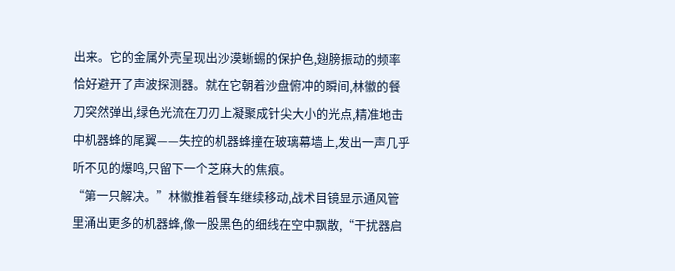出来。它的金属外壳呈现出沙漠蜥蜴的保护色,翅膀振动的频率恰好避开了声波探测器。就在它朝着沙盘俯冲的瞬间,林徽的餐刀突然弹出,绿色光流在刀刃上凝聚成针尖大小的光点,精准地击中机器蜂的尾翼——失控的机器蜂撞在玻璃幕墙上,发出一声几乎听不见的爆鸣,只留下一个芝麻大的焦痕。
“第一只解决。”林徽推着餐车继续移动,战术目镜显示通风管里涌出更多的机器蜂,像一股黑色的细线在空中飘散,“干扰器启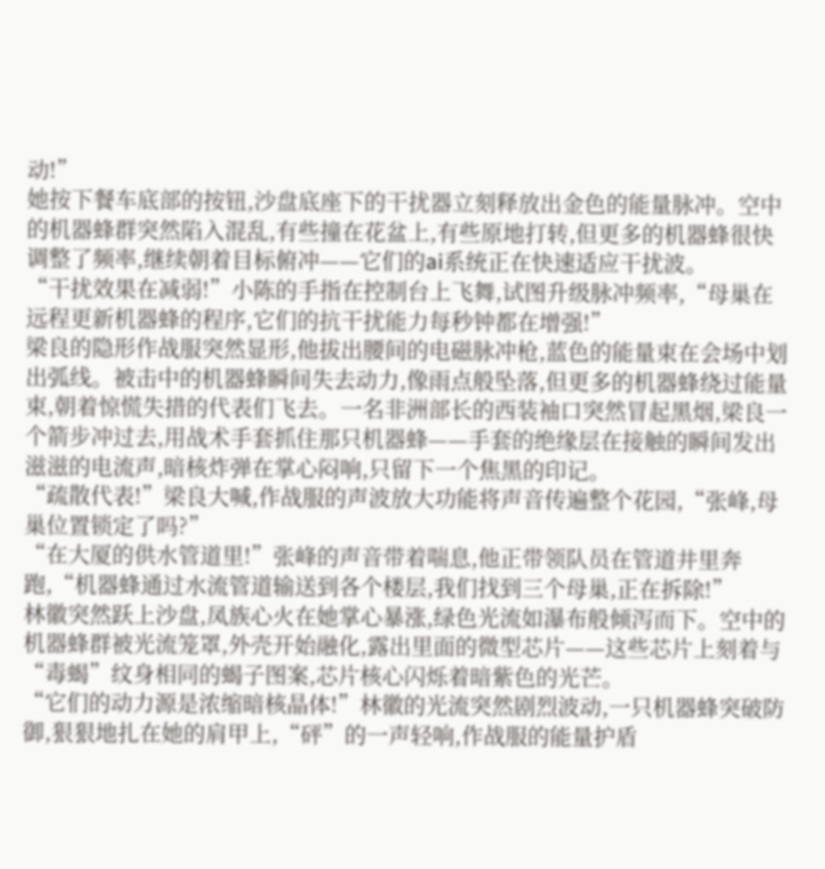动!”
她按下餐车底部的按钮,沙盘底座下的干扰器立刻释放出金色的能量脉冲。空中的机器蜂群突然陷入混乱,有些撞在花盆上,有些原地打转,但更多的机器蜂很快调整了频率,继续朝着目标俯冲——它们的ai系统正在快速适应干扰波。
“干扰效果在减弱!”小陈的手指在控制台上飞舞,试图升级脉冲频率,“母巢在远程更新机器蜂的程序,它们的抗干扰能力每秒钟都在增强!”
梁良的隐形作战服突然显形,他拔出腰间的电磁脉冲枪,蓝色的能量束在会场中划出弧线。被击中的机器蜂瞬间失去动力,像雨点般坠落,但更多的机器蜂绕过能量束,朝着惊慌失措的代表们飞去。一名非洲部长的西装袖口突然冒起黑烟,梁良一个箭步冲过去,用战术手套抓住那只机器蜂——手套的绝缘层在接触的瞬间发出滋滋的电流声,暗核炸弹在掌心闷响,只留下一个焦黑的印记。
“疏散代表!”梁良大喊,作战服的声波放大功能将声音传遍整个花园,“张峰,母巢位置锁定了吗?”
“在大厦的供水管道里!”张峰的声音带着喘息,他正带领队员在管道井里奔跑,“机器蜂通过水流管道输送到各个楼层,我们找到三个母巢,正在拆除!”
林徽突然跃上沙盘,凤族心火在她掌心暴涨,绿色光流如瀑布般倾泻而下。空中的机器蜂群被光流笼罩,外壳开始融化,露出里面的微型芯片——这些芯片上刻着与“毒蝎”纹身相同的蝎子图案,芯片核心闪烁着暗紫色的光芒。
“它们的动力源是浓缩暗核晶体!”林徽的光流突然剧烈波动,一只机器蜂突破防御,狠狠地扎在她的肩甲上,“砰”的一声轻响,作战服的能量护盾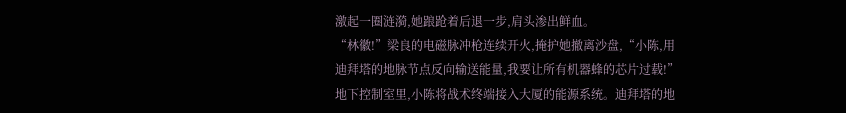激起一圈涟漪,她踉跄着后退一步,肩头渗出鲜血。
“林徽!”梁良的电磁脉冲枪连续开火,掩护她撤离沙盘,“小陈,用迪拜塔的地脉节点反向输送能量,我要让所有机器蜂的芯片过载!”
地下控制室里,小陈将战术终端接入大厦的能源系统。迪拜塔的地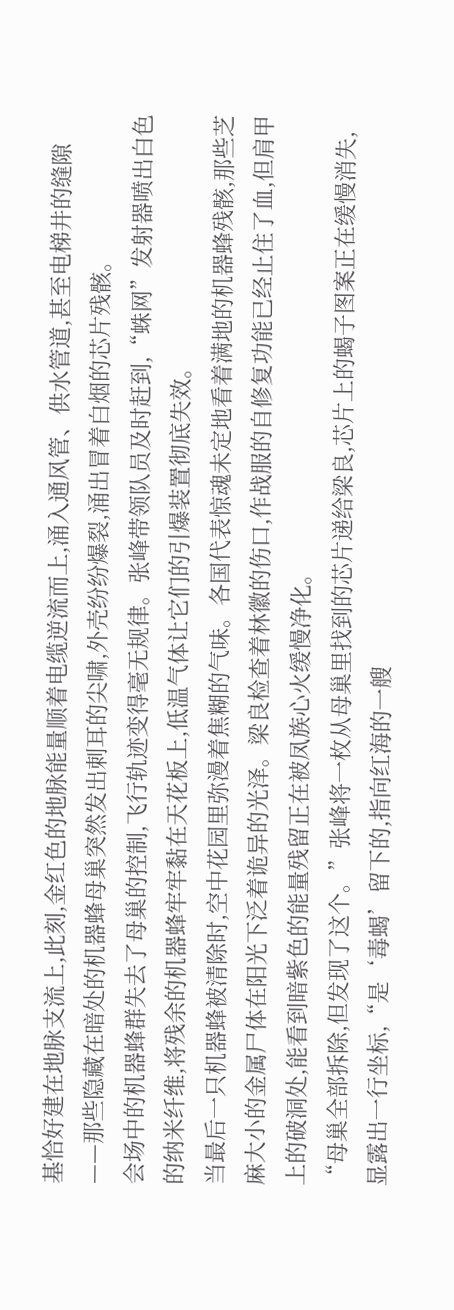基恰好建在地脉支流上,此刻,金红色的地脉能量顺着电缆逆流而上,涌入通风管、供水管道,甚至电梯井的缝隙——那些隐藏在暗处的机器蜂母巢突然发出刺耳的尖啸,外壳纷纷爆裂,涌出冒着白烟的芯片残骸。
会场中的机器蜂群失去了母巢的控制,飞行轨迹变得毫无规律。张峰带领队员及时赶到,“蛛网”发射器喷出白色的纳米纤维,将残余的机器蜂牢牢黏在天花板上,低温气体让它们的引爆装置彻底失效。
当最后一只机器蜂被清除时,空中花园里弥漫着焦糊的气味。各国代表惊魂未定地看着满地的机器蜂残骸,那些芝麻大小的金属尸体在阳光下泛着诡异的光泽。梁良检查着林徽的伤口,作战服的自修复功能已经止住了血,但肩甲上的破洞处,能看到暗紫色的能量残留正在被凤族心火缓慢净化。
“母巢全部拆除,但发现了这个。”张峰将一枚从母巢里找到的芯片递给梁良,芯片上的蝎子图案正在缓慢消失,显露出一行坐标,“是‘毒蝎’留下的,指向红海的一艘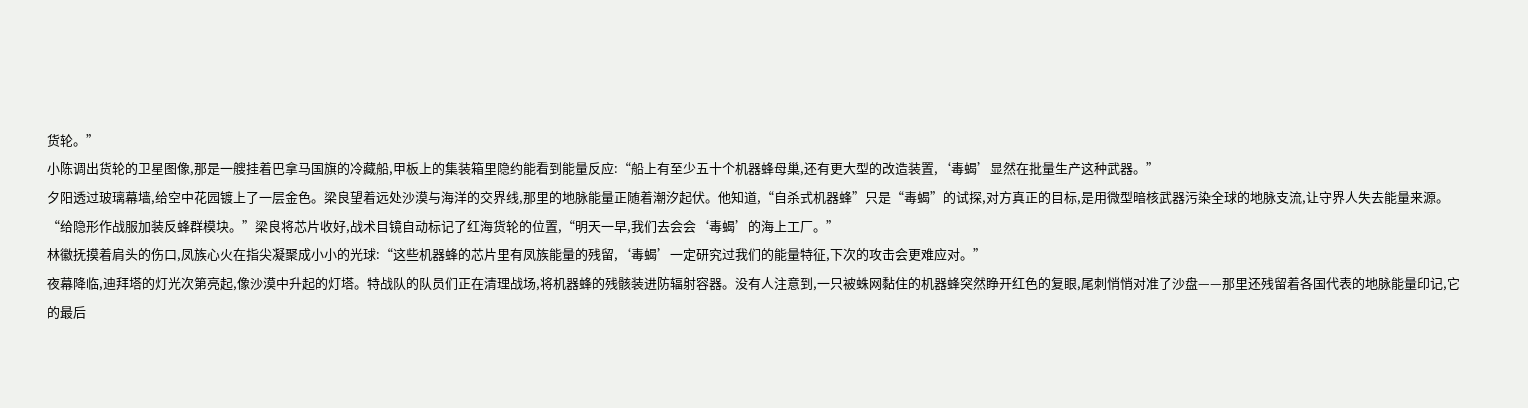货轮。”
小陈调出货轮的卫星图像,那是一艘挂着巴拿马国旗的冷藏船,甲板上的集装箱里隐约能看到能量反应:“船上有至少五十个机器蜂母巢,还有更大型的改造装置,‘毒蝎’显然在批量生产这种武器。”
夕阳透过玻璃幕墙,给空中花园镀上了一层金色。梁良望着远处沙漠与海洋的交界线,那里的地脉能量正随着潮汐起伏。他知道,“自杀式机器蜂”只是“毒蝎”的试探,对方真正的目标,是用微型暗核武器污染全球的地脉支流,让守界人失去能量来源。
“给隐形作战服加装反蜂群模块。”梁良将芯片收好,战术目镜自动标记了红海货轮的位置,“明天一早,我们去会会‘毒蝎’的海上工厂。”
林徽抚摸着肩头的伤口,凤族心火在指尖凝聚成小小的光球:“这些机器蜂的芯片里有凤族能量的残留,‘毒蝎’一定研究过我们的能量特征,下次的攻击会更难应对。”
夜幕降临,迪拜塔的灯光次第亮起,像沙漠中升起的灯塔。特战队的队员们正在清理战场,将机器蜂的残骸装进防辐射容器。没有人注意到,一只被蛛网黏住的机器蜂突然睁开红色的复眼,尾刺悄悄对准了沙盘——那里还残留着各国代表的地脉能量印记,它的最后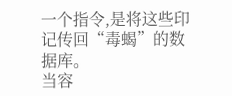一个指令,是将这些印记传回“毒蝎”的数据库。
当容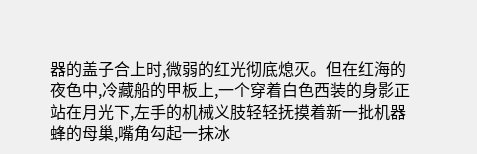器的盖子合上时,微弱的红光彻底熄灭。但在红海的夜色中,冷藏船的甲板上,一个穿着白色西装的身影正站在月光下,左手的机械义肢轻轻抚摸着新一批机器蜂的母巢,嘴角勾起一抹冰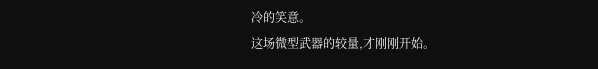冷的笑意。
这场微型武器的较量,才刚刚开始。